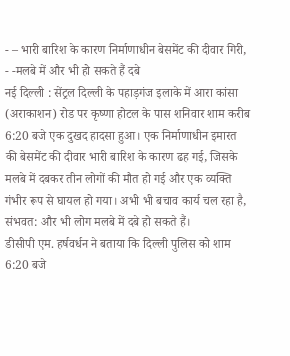- – भारी बारिश के कारण निर्माणाधीन बेसमेंट की दीवार गिरी,
- -मलबे में और भी हो सकते हैं दबे
नई दिल्ली : सेंट्रल दिल्ली के पहाड़गंज इलाके में आरा कांसा (अराकाशन) रोड पर कृष्णा होटल के पास शनिवार शाम करीब 6:20 बजे एक दुखद हादसा हुआ। एक निर्माणाधीन इमारत की बेसमेंट की दीवार भारी बारिश के कारण ढह गई, जिसके मलबे में दबकर तीन लोगों की मौत हो गई और एक व्यक्ति गंभीर रूप से घायल हो गया। अभी भी बचाव कार्य चल रहा है, संभवत: और भी लोग मलबे में दबे हो सकते हैं।
डीसीपी एम. हर्षवर्धन ने बताया कि दिल्ली पुलिस को शाम 6:20 बजे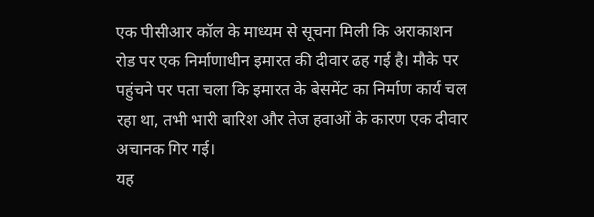एक पीसीआर कॉल के माध्यम से सूचना मिली कि अराकाशन रोड पर एक निर्माणाधीन इमारत की दीवार ढह गई है। मौके पर पहुंचने पर पता चला कि इमारत के बेसमेंट का निर्माण कार्य चल रहा था, तभी भारी बारिश और तेज हवाओं के कारण एक दीवार अचानक गिर गई।
यह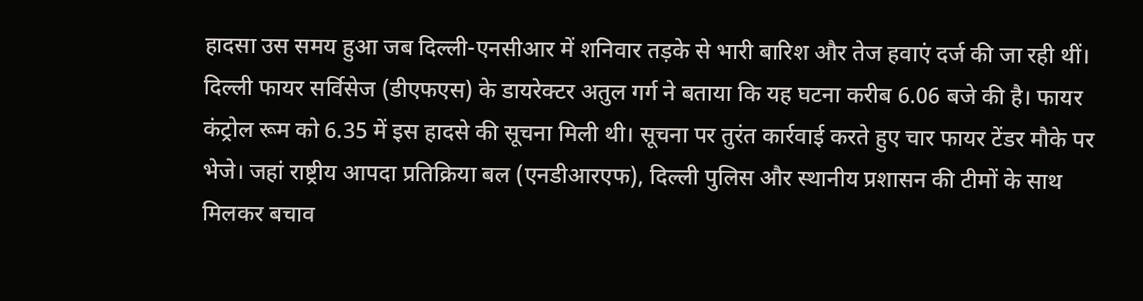हादसा उस समय हुआ जब दिल्ली-एनसीआर में शनिवार तड़के से भारी बारिश और तेज हवाएं दर्ज की जा रही थीं। दिल्ली फायर सर्विसेज (डीएफएस) के डायरेक्टर अतुल गर्ग ने बताया कि यह घटना करीब 6.06 बजे की है। फायर कंट्रोल रूम को 6.35 में इस हादसे की सूचना मिली थी। सूचना पर तुरंत कार्रवाई करते हुए चार फायर टेंडर मौके पर भेजे। जहां राष्ट्रीय आपदा प्रतिक्रिया बल (एनडीआरएफ), दिल्ली पुलिस और स्थानीय प्रशासन की टीमों के साथ मिलकर बचाव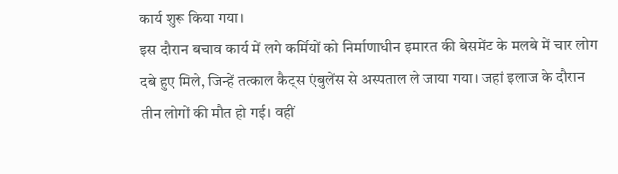कार्य शुरू किया गया।
इस दौरान बचाव कार्य में लगे कर्मियों को निर्माणाधीन इमारत की बेसमेंट के मलबे में चार लोग दबे हुए मिले, जिन्हें तत्काल कैट्स एंबुलेंस से अस्पताल ले जाया गया। जहां इलाज के दौरान तीन लोगों की मौत हो गई। वहीं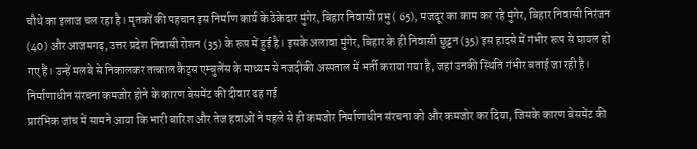चौथे का इलाज चल रहा है। मृतकों की पहचान इस निर्माण कार्य के ठेकेदार मुंगेर, बिहार निवासी प्रभु ( 65), मजदूर का काम कर रहे मुंगेर, बिहार निवासी निरंजन (40) और आजमगढ़, उत्तर प्रदेश निवासी रोशन (35) के रूप में हुई है। इसके अलावा मुंगेर, बिहार के ही निवासी छुट्टन (35) इस हादसे में गंभीर रूप से घायल हो गए हैं। उन्हें मलबे से निकालकर तत्काल कैट्स एम्बुलेंस के माध्यम से नजदीकी अस्पताल में भर्ती कराया गया है, जहां उनकी स्थिति गंभीर बताई जा रही है।
निर्माणाधीन संरचना कमजोर होने के कारण बेसमेंट की दीवार ढह गई
प्रारंभिक जांच में सामने आया कि भारी बारिश और तेज हवाओं ने पहले से ही कमजोर निर्माणाधीन संरचना को और कमजोर कर दिया, जिसके कारण बेसमेंट की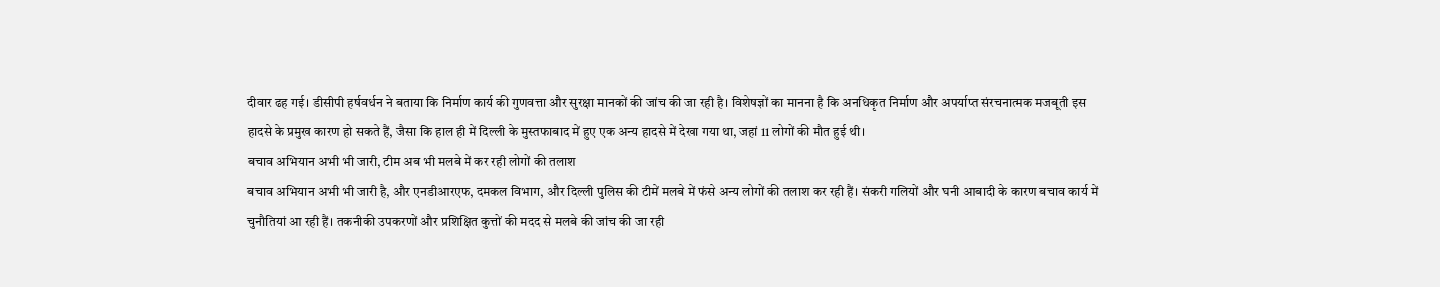दीवार ढह गई। डीसीपी हर्षवर्धन ने बताया कि निर्माण कार्य की गुणवत्ता और सुरक्षा मानकों की जांच की जा रही है। विशेषज्ञों का मानना है कि अनधिकृत निर्माण और अपर्याप्त संरचनात्मक मजबूती इस हादसे के प्रमुख कारण हो सकते हैं, जैसा कि हाल ही में दिल्ली के मुस्तफाबाद में हुए एक अन्य हादसे में देखा गया था, जहां 11 लोगों की मौत हुई थी।
बचाव अभियान अभी भी जारी, टीम अब भी मलबे में कर रही लोगों की तलाश
बचाव अभियान अभी भी जारी है, और एनडीआरएफ, दमकल विभाग, और दिल्ली पुलिस की टीमें मलबे में फंसे अन्य लोगों की तलाश कर रही हैं। संकरी गलियों और घनी आबादी के कारण बचाव कार्य में चुनौतियां आ रही हैं। तकनीकी उपकरणों और प्रशिक्षित कुत्तों की मदद से मलबे की जांच की जा रही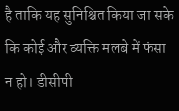है ताकि यह सुनिश्चित किया जा सके कि कोई और व्यक्ति मलबे में फंसा न हो। डीसीपी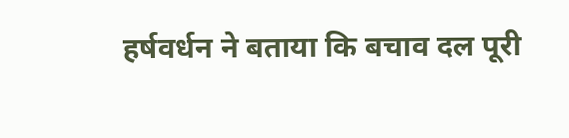हर्षवर्धन ने बताया कि बचाव दल पूरी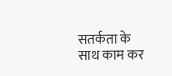सतर्कता के साथ काम कर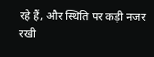रहे हैं, और स्थिति पर कड़ी नजर रखी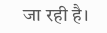जा रही है।